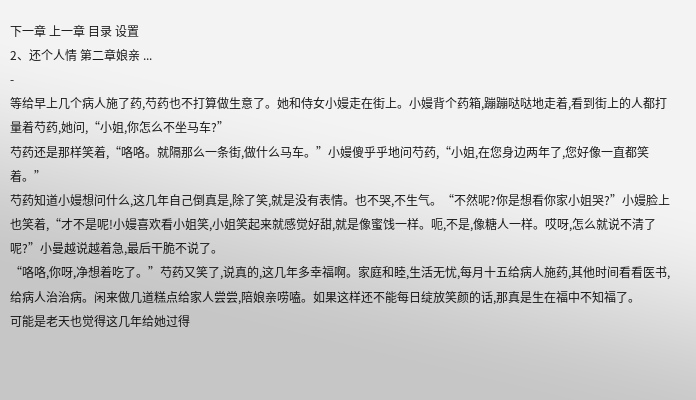下一章 上一章 目录 设置
2、还个人情 第二章娘亲 ...
-
等给早上几个病人施了药,芍药也不打算做生意了。她和侍女小嫚走在街上。小嫚背个药箱,蹦蹦哒哒地走着,看到街上的人都打量着芍药,她问,“小姐,你怎么不坐马车?”
芍药还是那样笑着,“咯咯。就隔那么一条街,做什么马车。”小嫚傻乎乎地问芍药,“小姐,在您身边两年了,您好像一直都笑着。”
芍药知道小嫚想问什么,这几年自己倒真是,除了笑,就是没有表情。也不哭,不生气。“不然呢?你是想看你家小姐哭?”小嫚脸上也笑着,“才不是呢!小嫚喜欢看小姐笑,小姐笑起来就感觉好甜,就是像蜜饯一样。呃,不是,像糖人一样。哎呀,怎么就说不清了呢?”小曼越说越着急,最后干脆不说了。
“咯咯,你呀,净想着吃了。”芍药又笑了,说真的,这几年多幸福啊。家庭和睦,生活无忧,每月十五给病人施药,其他时间看看医书,给病人治治病。闲来做几道糕点给家人尝尝,陪娘亲唠嗑。如果这样还不能每日绽放笑颜的话,那真是生在福中不知福了。
可能是老天也觉得这几年给她过得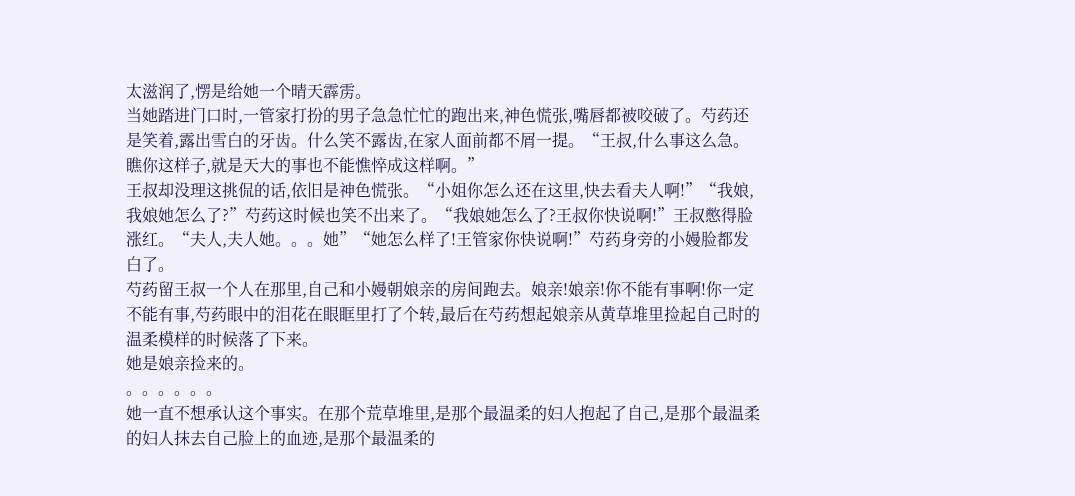太滋润了,愣是给她一个晴天霹雳。
当她踏进门口时,一管家打扮的男子急急忙忙的跑出来,神色慌张,嘴唇都被咬破了。芍药还是笑着,露出雪白的牙齿。什么笑不露齿,在家人面前都不屑一提。“王叔,什么事这么急。瞧你这样子,就是天大的事也不能憔悴成这样啊。”
王叔却没理这挑侃的话,依旧是神色慌张。“小姐你怎么还在这里,快去看夫人啊!”“我娘,我娘她怎么了?”芍药这时候也笑不出来了。“我娘她怎么了?王叔你快说啊!”王叔憋得脸涨红。“夫人,夫人她。。。她”“她怎么样了!王管家你快说啊!”芍药身旁的小嫚脸都发白了。
芍药留王叔一个人在那里,自己和小嫚朝娘亲的房间跑去。娘亲!娘亲!你不能有事啊!你一定不能有事,芍药眼中的泪花在眼眶里打了个转,最后在芍药想起娘亲从黄草堆里捡起自己时的温柔模样的时候落了下来。
她是娘亲捡来的。
。。。。。。
她一直不想承认这个事实。在那个荒草堆里,是那个最温柔的妇人抱起了自己,是那个最温柔的妇人抹去自己脸上的血迹,是那个最温柔的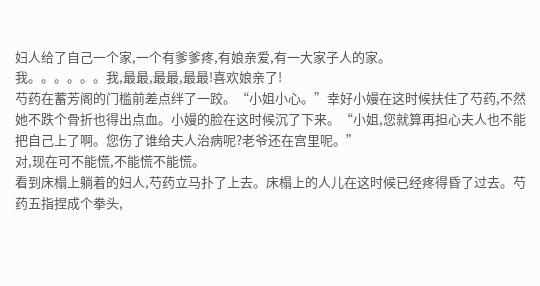妇人给了自己一个家,一个有爹爹疼,有娘亲爱,有一大家子人的家。
我。。。。。。我,最最,最最,最最!喜欢娘亲了!
芍药在蓄芳阁的门槛前差点绊了一跤。“小姐小心。”幸好小嫚在这时候扶住了芍药,不然她不跌个骨折也得出点血。小嫚的脸在这时候沉了下来。“小姐,您就算再担心夫人也不能把自己上了啊。您伤了谁给夫人治病呢?老爷还在宫里呢。”
对,现在可不能慌,不能慌不能慌。
看到床榻上躺着的妇人,芍药立马扑了上去。床榻上的人儿在这时候已经疼得昏了过去。芍药五指捏成个拳头,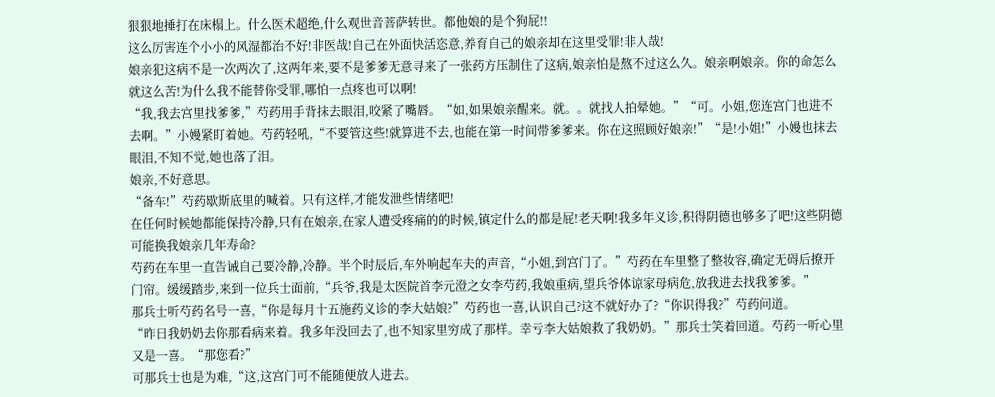狠狠地捶打在床榻上。什么医术超绝,什么观世音菩萨转世。都他娘的是个狗屁!!
这么厉害连个小小的风湿都治不好!非医哉!自己在外面快活恣意,养育自己的娘亲却在这里受罪!非人哉!
娘亲犯这病不是一次两次了,这两年来,要不是爹爹无意寻来了一张药方压制住了这病,娘亲怕是熬不过这么久。娘亲啊娘亲。你的命怎么就这么苦!为什么我不能替你受罪,哪怕一点疼也可以啊!
“我,我去宫里找爹爹,”芍药用手背抹去眼泪,咬紧了嘴唇。“如,如果娘亲醒来。就。。就找人拍晕她。”“可。小姐,您连宫门也进不去啊。”小嫚紧盯着她。芍药轻吼,“不要管这些!就算进不去,也能在第一时间带爹爹来。你在这照顾好娘亲!”“是!小姐!”小嫚也抹去眼泪,不知不觉,她也落了泪。
娘亲,不好意思。
“备车!”芍药歇斯底里的喊着。只有这样,才能发泄些情绪吧!
在任何时候她都能保持冷静,只有在娘亲,在家人遭受疼痛的的时候,镇定什么的都是屁!老天啊!我多年义诊,积得阴德也够多了吧!这些阴德可能换我娘亲几年寿命?
芍药在车里一直告诫自己要冷静,冷静。半个时辰后,车外响起车夫的声音,“小姐,到宫门了。”芍药在车里整了整妆容,确定无碍后撩开门帘。缓缓踏步,来到一位兵士面前,“兵爷,我是太医院首李元澄之女李芍药,我娘重病,望兵爷体谅家母病危,放我进去找我爹爹。”
那兵士听芍药名号一喜,“你是每月十五施药义诊的李大姑娘?”芍药也一喜,认识自己?这不就好办了?“你识得我?”芍药问道。
“昨日我奶奶去你那看病来着。我多年没回去了,也不知家里穷成了那样。幸亏李大姑娘救了我奶奶。”那兵士笑着回道。芍药一听心里又是一喜。“那您看?”
可那兵士也是为难,“这,这宫门可不能随便放人进去。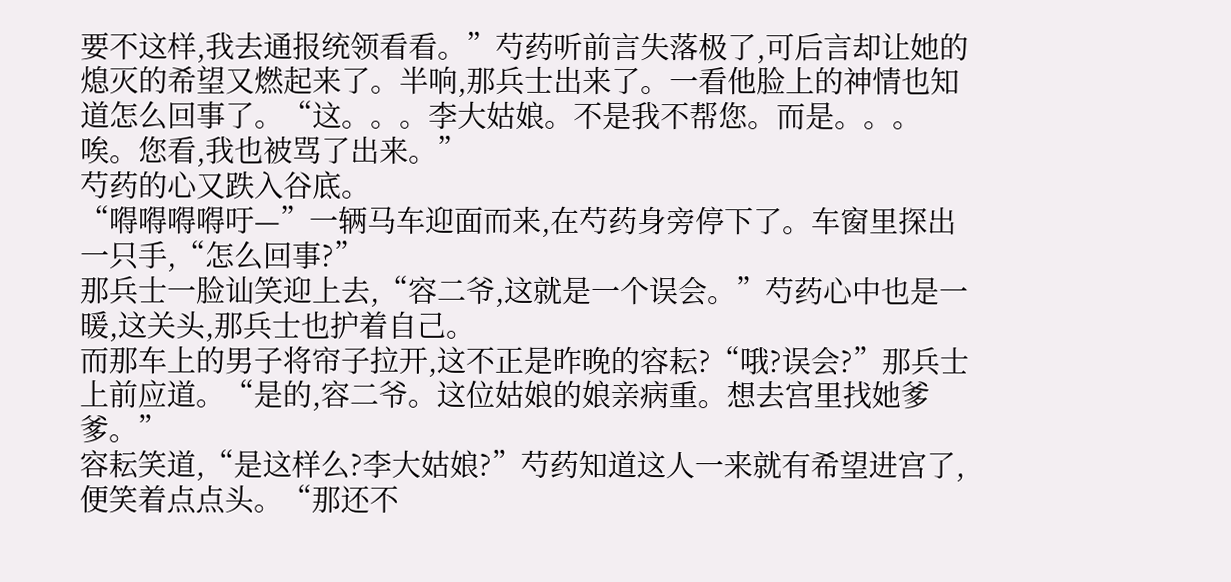要不这样,我去通报统领看看。”芍药听前言失落极了,可后言却让她的熄灭的希望又燃起来了。半响,那兵士出来了。一看他脸上的神情也知道怎么回事了。“这。。。李大姑娘。不是我不帮您。而是。。。唉。您看,我也被骂了出来。”
芍药的心又跌入谷底。
“嘚嘚嘚嘚吁—”一辆马车迎面而来,在芍药身旁停下了。车窗里探出一只手,“怎么回事?”
那兵士一脸讪笑迎上去,“容二爷,这就是一个误会。”芍药心中也是一暖,这关头,那兵士也护着自己。
而那车上的男子将帘子拉开,这不正是昨晚的容耘?“哦?误会?”那兵士上前应道。“是的,容二爷。这位姑娘的娘亲病重。想去宫里找她爹爹。”
容耘笑道,“是这样么?李大姑娘?”芍药知道这人一来就有希望进宫了,便笑着点点头。“那还不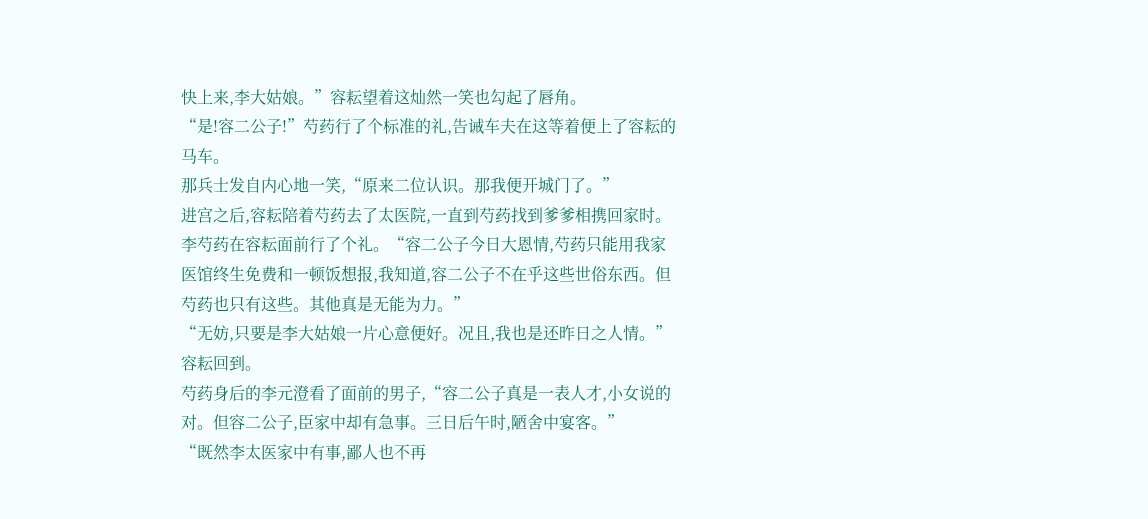快上来,李大姑娘。”容耘望着这灿然一笑也勾起了唇角。
“是!容二公子!”芍药行了个标准的礼,告诫车夫在这等着便上了容耘的马车。
那兵士发自内心地一笑,“原来二位认识。那我便开城门了。”
进宫之后,容耘陪着芍药去了太医院,一直到芍药找到爹爹相携回家时。李芍药在容耘面前行了个礼。“容二公子今日大恩情,芍药只能用我家医馆终生免费和一顿饭想报,我知道,容二公子不在乎这些世俗东西。但芍药也只有这些。其他真是无能为力。”
“无妨,只要是李大姑娘一片心意便好。况且,我也是还昨日之人情。”容耘回到。
芍药身后的李元澄看了面前的男子,“容二公子真是一表人才,小女说的对。但容二公子,臣家中却有急事。三日后午时,陋舍中宴客。”
“既然李太医家中有事,鄙人也不再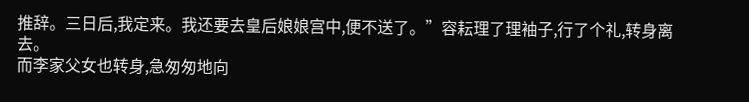推辞。三日后,我定来。我还要去皇后娘娘宫中,便不送了。”容耘理了理袖子,行了个礼,转身离去。
而李家父女也转身,急匆匆地向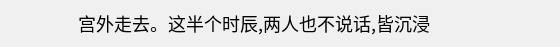宫外走去。这半个时辰,两人也不说话,皆沉浸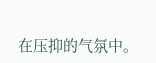在压抑的气氛中。